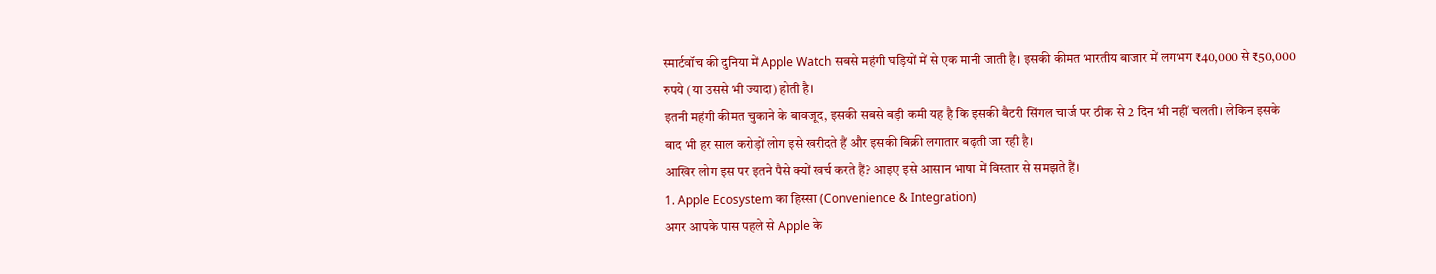स्मार्टवॉच की दुनिया में Apple Watch सबसे महंगी घड़ियों में से एक मानी जाती है। इसकी कीमत भारतीय बाजार में लगभग ₹40,000 से ₹50,000 रुपये (या उससे भी ज्यादा) होती है।
इतनी महंगी कीमत चुकाने के बावजूद, इसकी सबसे बड़ी कमी यह है कि इसकी बैटरी सिंगल चार्ज पर ठीक से 2 दिन भी नहीं चलती। लेकिन इसके बाद भी हर साल करोड़ों लोग इसे खरीदते हैं और इसकी बिक्री लगातार बढ़ती जा रही है।
आखिर लोग इस पर इतने पैसे क्यों खर्च करते हैं? आइए इसे आसान भाषा में विस्तार से समझते हैं।
1. Apple Ecosystem का हिस्सा (Convenience & Integration)
अगर आपके पास पहले से Apple के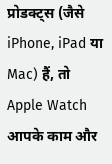प्रोडक्ट्स (जैसे iPhone, iPad या Mac) हैं, तो Apple Watch आपके काम और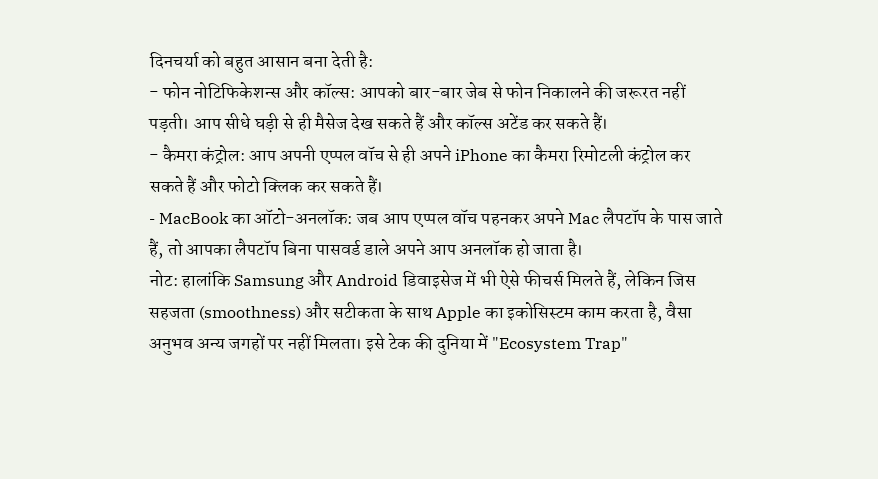दिनचर्या को बहुत आसान बना देती है:
- फोन नोटिफिकेशन्स और कॉल्स: आपको बार-बार जेब से फोन निकालने की जरूरत नहीं पड़ती। आप सीधे घड़ी से ही मैसेज देख सकते हैं और कॉल्स अटेंड कर सकते हैं।
- कैमरा कंट्रोल: आप अपनी एप्पल वॉच से ही अपने iPhone का कैमरा रिमोटली कंट्रोल कर सकते हैं और फोटो क्लिक कर सकते हैं।
- MacBook का ऑटो-अनलॉक: जब आप एप्पल वॉच पहनकर अपने Mac लैपटॉप के पास जाते हैं, तो आपका लैपटॉप बिना पासवर्ड डाले अपने आप अनलॉक हो जाता है।
नोट: हालांकि Samsung और Android डिवाइसेज में भी ऐसे फीचर्स मिलते हैं, लेकिन जिस सहजता (smoothness) और सटीकता के साथ Apple का इकोसिस्टम काम करता है, वैसा अनुभव अन्य जगहों पर नहीं मिलता। इसे टेक की दुनिया में "Ecosystem Trap"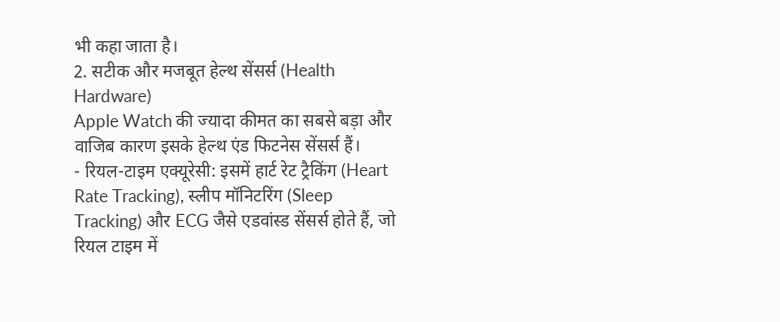भी कहा जाता है।
2. सटीक और मजबूत हेल्थ सेंसर्स (Health Hardware)
Apple Watch की ज्यादा कीमत का सबसे बड़ा और वाजिब कारण इसके हेल्थ एंड फिटनेस सेंसर्स हैं।
- रियल-टाइम एक्यूरेसी: इसमें हार्ट रेट ट्रैकिंग (Heart Rate Tracking), स्लीप मॉनिटरिंग (Sleep Tracking) और ECG जैसे एडवांस्ड सेंसर्स होते हैं, जो रियल टाइम में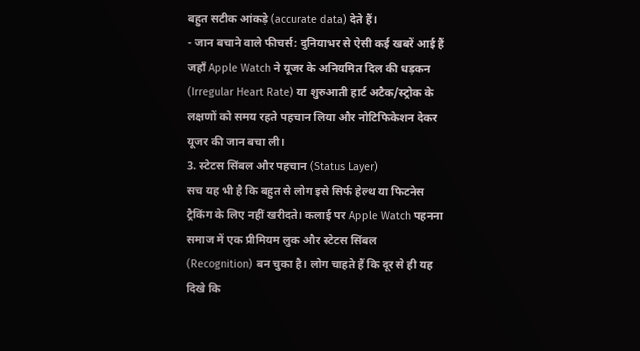बहुत सटीक आंकड़े (accurate data) देते हैं।
- जान बचाने वाले फीचर्स: दुनियाभर से ऐसी कई खबरें आई हैं जहाँ Apple Watch ने यूजर के अनियमित दिल की धड़कन (Irregular Heart Rate) या शुरुआती हार्ट अटैक/स्ट्रोक के लक्षणों को समय रहते पहचान लिया और नोटिफिकेशन देकर यूजर की जान बचा ली।
3. स्टेटस सिंबल और पहचान (Status Layer)
सच यह भी है कि बहुत से लोग इसे सिर्फ हेल्थ या फिटनेस ट्रैकिंग के लिए नहीं खरीदते। कलाई पर Apple Watch पहनना समाज में एक प्रीमियम लुक और स्टेटस सिंबल (Recognition) बन चुका है। लोग चाहते हैं कि दूर से ही यह दिखे कि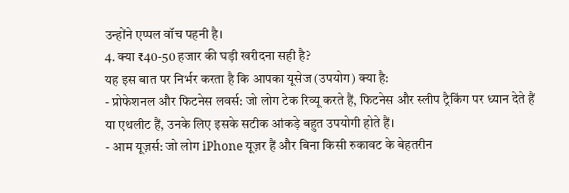उन्होंने एप्पल वॉच पहनी है।
4. क्या ₹40-50 हजार की घड़ी खरीदना सही है?
यह इस बात पर निर्भर करता है कि आपका यूसेज (उपयोग) क्या है:
- प्रोफेशनल और फिटनेस लवर्स: जो लोग टेक रिव्यू करते हैं, फिटनेस और स्लीप ट्रैकिंग पर ध्यान देते हैं या एथलीट हैं, उनके लिए इसके सटीक आंकड़े बहुत उपयोगी होते हैं।
- आम यूज़र्स: जो लोग iPhone यूज़र हैं और बिना किसी रुकावट के बेहतरीन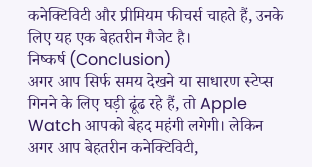कनेक्टिविटी और प्रीमियम फीचर्स चाहते हैं, उनके लिए यह एक बेहतरीन गैजेट है।
निष्कर्ष (Conclusion)
अगर आप सिर्फ समय देखने या साधारण स्टेप्स गिनने के लिए घड़ी ढूंढ रहे हैं, तो Apple Watch आपको बेहद महंगी लगेगी। लेकिन अगर आप बेहतरीन कनेक्टिविटी,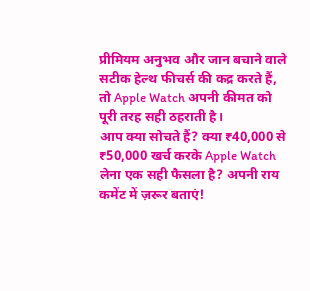प्रीमियम अनुभव और जान बचाने वाले सटीक हेल्थ फीचर्स की कद्र करते हैं, तो Apple Watch अपनी कीमत को पूरी तरह सही ठहराती है।
आप क्या सोचते हैं? क्या ₹40,000 से ₹50,000 खर्च करके Apple Watch लेना एक सही फैसला है? अपनी राय कमेंट में ज़रूर बताएं!